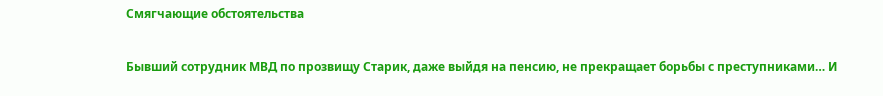Смягчающие обстоятельства

Бывший сотрудник МВД по прозвищу Старик, даже выйдя на пенсию, не прекращает борьбы с преступниками… И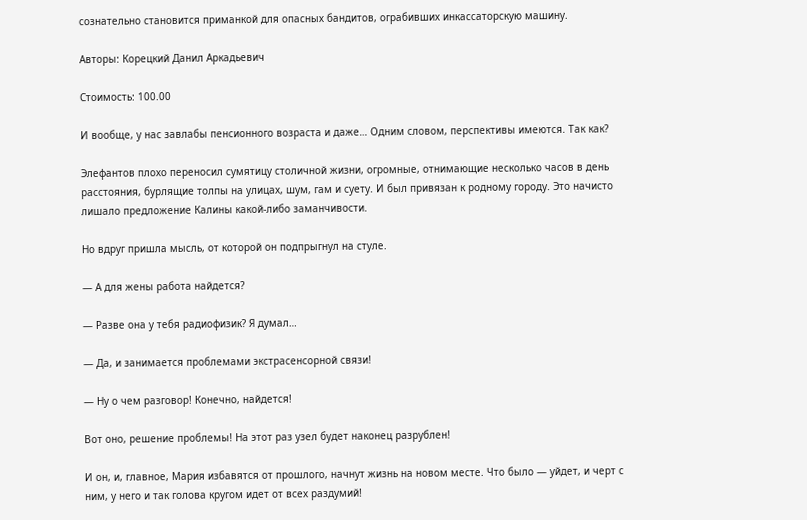сознательно становится приманкой для опасных бандитов, ограбивших инкассаторскую машину.

Авторы: Корецкий Данил Аркадьевич

Стоимость: 100.00

И вообще, у нас завлабы пенсионного возраста и даже… Одним словом, перспективы имеются. Так как?

Элефантов плохо переносил сумятицу столичной жизни, огромные, отнимающие несколько часов в день расстояния, бурлящие толпы на улицах, шум, гам и суету. И был привязан к родному городу. Это начисто лишало предложение Калины какой-либо заманчивости.

Но вдруг пришла мысль, от которой он подпрыгнул на стуле.

— А для жены работа найдется?

— Разве она у тебя радиофизик? Я думал…

— Да, и занимается проблемами экстрасенсорной связи!

— Ну о чем разговор! Конечно, найдется!

Вот оно, решение проблемы! На этот раз узел будет наконец разрублен!

И он, и, главное, Мария избавятся от прошлого, начнут жизнь на новом месте. Что было — уйдет, и черт с ним, у него и так голова кругом идет от всех раздумий!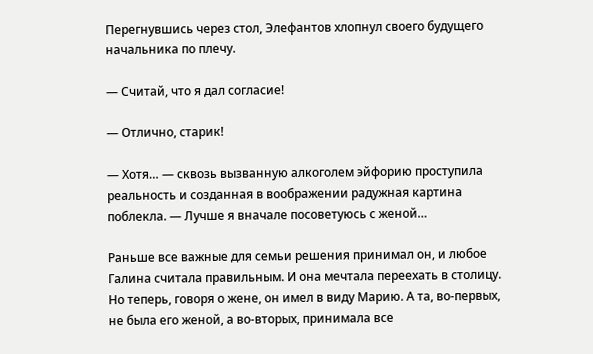Перегнувшись через стол, Элефантов хлопнул своего будущего начальника по плечу.

— Считай, что я дал согласие!

— Отлично, старик!

— Хотя… — сквозь вызванную алкоголем эйфорию проступила реальность и созданная в воображении радужная картина поблекла. — Лучше я вначале посоветуюсь с женой…

Раньше все важные для семьи решения принимал он, и любое Галина считала правильным. И она мечтала переехать в столицу. Но теперь, говоря о жене, он имел в виду Марию. А та, во-первых, не была его женой, а во-вторых, принимала все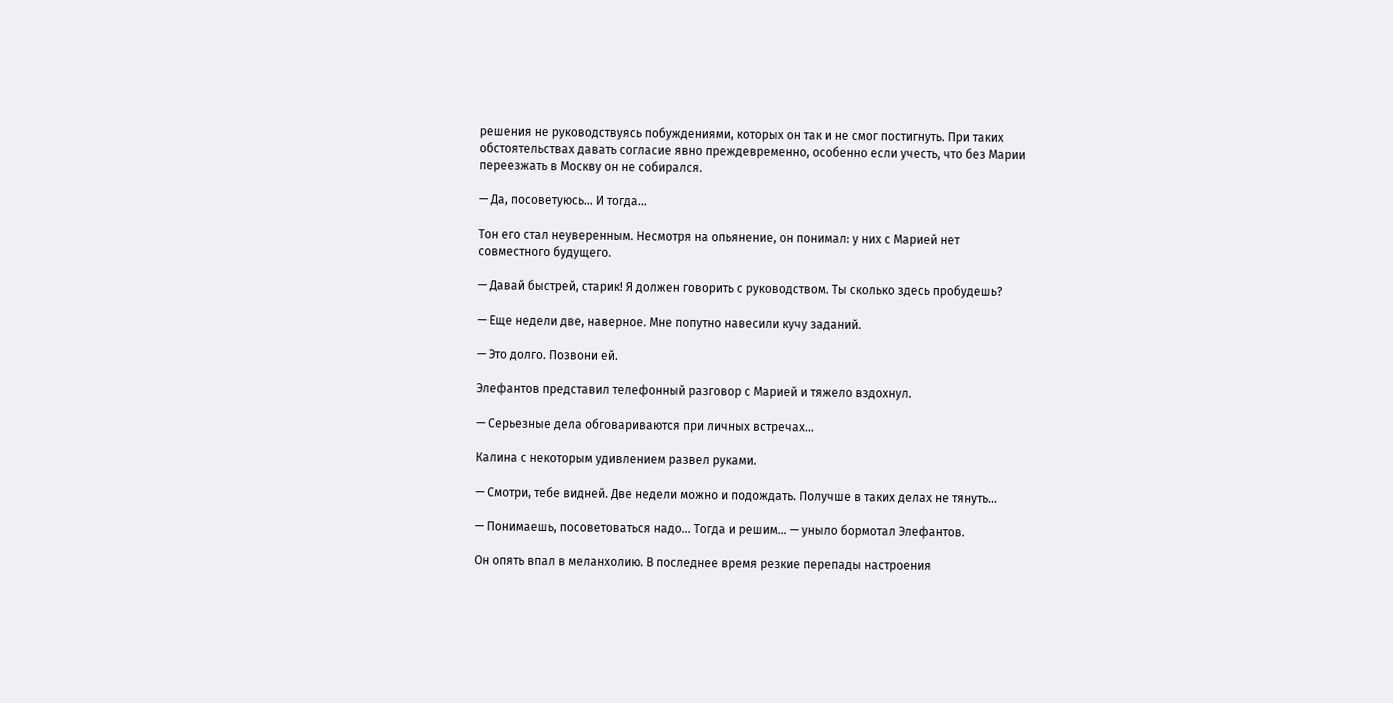решения не руководствуясь побуждениями, которых он так и не смог постигнуть. При таких обстоятельствах давать согласие явно преждевременно, особенно если учесть, что без Марии переезжать в Москву он не собирался.

— Да, посоветуюсь… И тогда…

Тон его стал неуверенным. Несмотря на опьянение, он понимал: у них с Марией нет совместного будущего.

— Давай быстрей, старик! Я должен говорить с руководством. Ты сколько здесь пробудешь?

— Еще недели две, наверное. Мне попутно навесили кучу заданий.

— Это долго. Позвони ей.

Элефантов представил телефонный разговор с Марией и тяжело вздохнул.

— Серьезные дела обговариваются при личных встречах…

Калина с некоторым удивлением развел руками.

— Смотри, тебе видней. Две недели можно и подождать. Получше в таких делах не тянуть…

— Понимаешь, посоветоваться надо… Тогда и решим… — уныло бормотал Элефантов.

Он опять впал в меланхолию. В последнее время резкие перепады настроения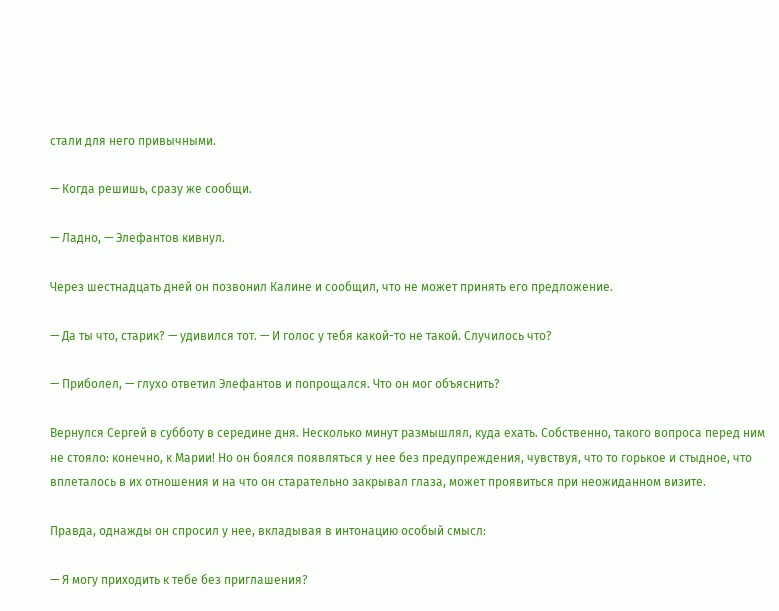стали для него привычными.

— Когда решишь, сразу же сообщи.

— Ладно, — Элефантов кивнул.

Через шестнадцать дней он позвонил Калине и сообщил, что не может принять его предложение.

— Да ты что, старик? — удивился тот. — И голос у тебя какой-то не такой. Случилось что?

— Приболел, — глухо ответил Элефантов и попрощался. Что он мог объяснить?

Вернулся Сергей в субботу в середине дня. Несколько минут размышлял, куда ехать. Собственно, такого вопроса перед ним не стояло: конечно, к Марии! Но он боялся появляться у нее без предупреждения, чувствуя, что то горькое и стыдное, что вплеталось в их отношения и на что он старательно закрывал глаза, может проявиться при неожиданном визите.

Правда, однажды он спросил у нее, вкладывая в интонацию особый смысл:

— Я могу приходить к тебе без приглашения?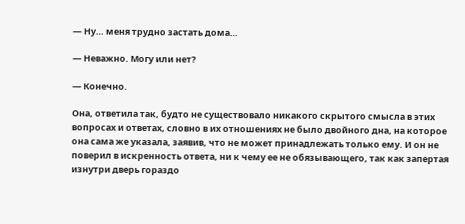— Ну… меня трудно застать дома…

— Неважно. Могу или нет?

— Конечно.

Она, ответила так, будто не существовало никакого скрытого смысла в этих вопросах и ответах, словно в их отношениях не было двойного дна, на которое она сама же указала, заявив, что не может принадлежать только ему. И он не поверил в искренность ответа, ни к чему ее не обязывающего, так как запертая изнутри дверь гораздо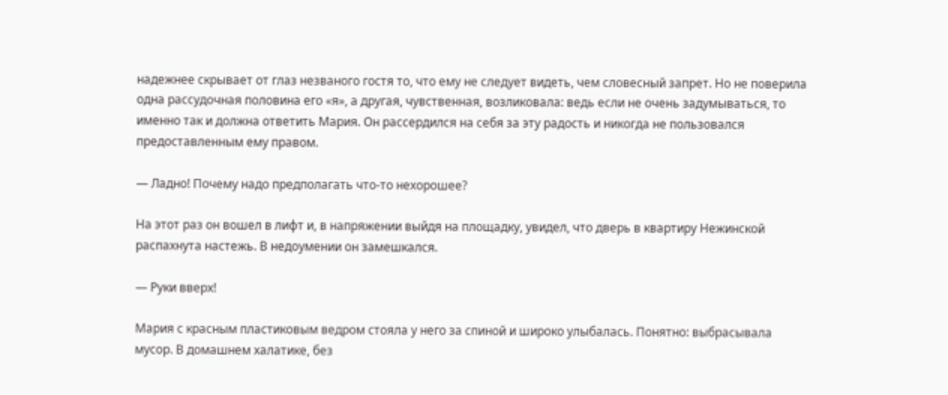надежнее скрывает от глаз незваного гостя то, что ему не следует видеть, чем словесный запрет. Но не поверила одна рассудочная половина его «я», а другая, чувственная, возликовала: ведь если не очень задумываться, то именно так и должна ответить Мария. Он рассердился на себя за эту радость и никогда не пользовался предоставленным ему правом.

— Ладно! Почему надо предполагать что-то нехорошее?

На этот раз он вошел в лифт и, в напряжении выйдя на площадку, увидел, что дверь в квартиру Нежинской распахнута настежь. В недоумении он замешкался.

— Руки вверх!

Мария с красным пластиковым ведром стояла у него за спиной и широко улыбалась. Понятно: выбрасывала мусор. В домашнем халатике, без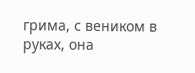грима, с веником в руках, она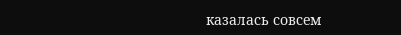казалась совсем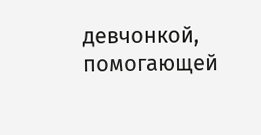девчонкой, помогающей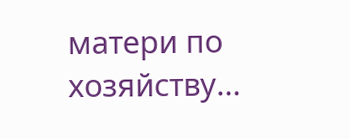матери по хозяйству…